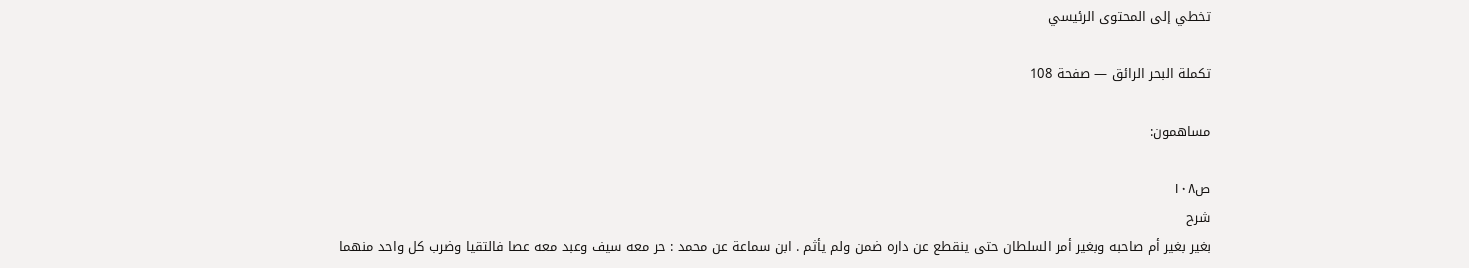تخطي إلى المحتوى الرئيسي

تكملة البحر الرائق — صفحة 108

مساهمون:

ص١٠٨
شرح
بغير بغير أم صاحبه وبغير أمر السلطان حتى ينقطع عن داره ضمن ولم يأثم . ابن سماعة عن محمد : حر معه سيف وعبد معه عصا فالتقيا وضرب كل واحد منهما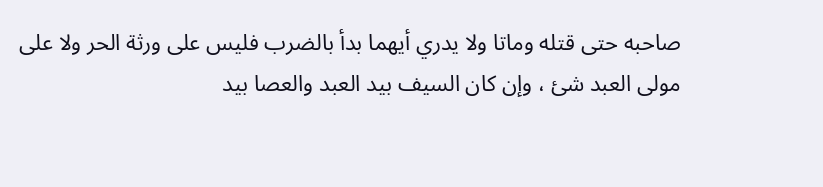صاحبه حتى قتله وماتا ولا يدري أيهما بدأ بالضرب فليس على ورثة الحر ولا على مولى العبد شئ ، وإن كان السيف بيد العبد والعصا بيد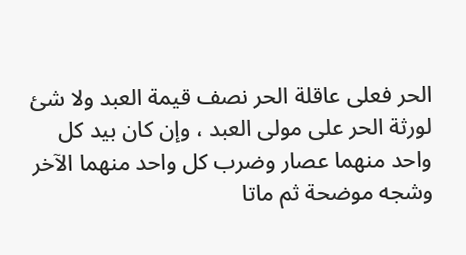الحر فعلى عاقلة الحر نصف قيمة العبد ولا شئ لورثة الحر على مولى العبد ، وإن كان بيد كل واحد منهما عصار وضرب كل واحد منهما الآخر وشجه موضحة ثم ماتا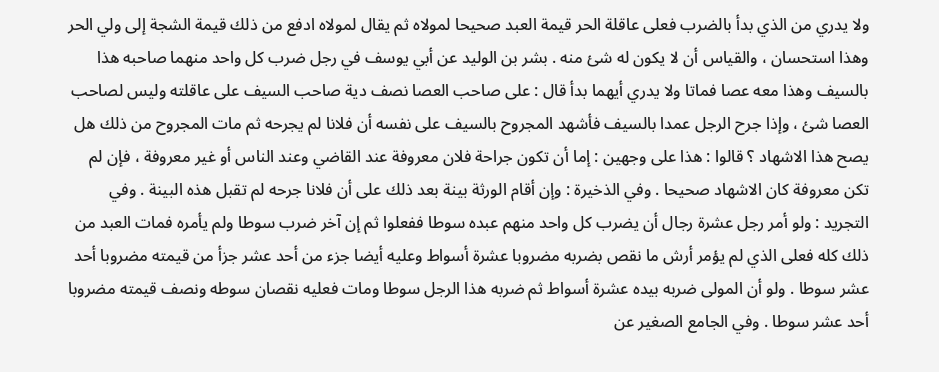ولا يدري من الذي بدأ بالضرب فعلى عاقلة الحر قيمة العبد صحيحا لمولاه ثم يقال لمولاه ادفع من ذلك قيمة الشجة إلى ولي الحر وهذا استحسان ، والقياس أن لا يكون له شئ منه . بشر بن الوليد عن أبي يوسف في رجل ضرب كل واحد منهما صاحبه هذا بالسيف وهذا معه عصا فماتا ولا يدري أيهما بدأ قال : على صاحب العصا نصف دية صاحب السيف على عاقلته وليس لصاحب العصا شئ ، وإذا جرح الرجل عمدا بالسيف فأشهد المجروح بالسيف على نفسه أن فلانا لم يجرحه ثم مات المجروح من ذلك هل يصح هذا الاشهاد ؟ قالوا : هذا على وجهين : إما أن تكون جراحة فلان معروفة عند القاضي وعند الناس أو غير معروفة ، فإن لم تكن معروفة كان الاشهاد صحيحا . وفي الذخيرة : وإن أقام الورثة بينة بعد ذلك على أن فلانا جرحه لم تقبل هذه البينة . وفي التجريد : ولو أمر رجل عشرة رجال أن يضرب كل واحد منهم عبده سوطا ففعلوا ثم إن آخر ضرب سوطا ولم يأمره فمات العبد من ذلك كله فعلى الذي لم يؤمر أرش ما نقص بضربه مضروبا عشرة أسواط وعليه أيضا جزء من أحد عشر جزأ من قيمته مضروبا أحد عشر سوطا . ولو أن المولى ضربه بيده عشرة أسواط ثم ضربه هذا الرجل سوطا ومات فعليه نقصان سوطه ونصف قيمته مضروبا أحد عشر سوطا . وفي الجامع الصغير عن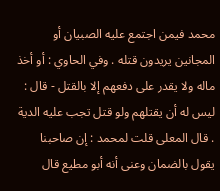محمد فيمن اجتمع عليه الصبيان أو المجانين يريدون قتله . وفي الحاوي : أو أخذ ماله ولا يقدر على دفعهم إلا بالقتل - قال : ليس له أن يقتلهم ولو قتل تجب عليه الدية . قال المعلى قلت لمحمد : إن صاحبنا يقول بالضمان وعنى أنه أبو مطيع قال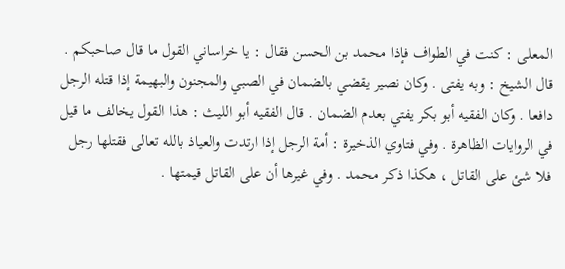المعلى : كنت في الطواف فإذا محمد بن الحسن فقال : يا خراساني القول ما قال صاحبكم . قال الشيخ : وبه يفتى . وكان نصير يقضي بالضمان في الصبي والمجنون والبهيمة إذا قتله الرجل دافعا . وكان الفقيه أبو بكر يفتي بعدم الضمان . قال الفقيه أبو الليث : هذا القول يخالف ما قيل في الروايات الظاهرة . وفي فتاوي الذخيرة : أمة الرجل إذا ارتدت والعياذ بالله تعالى فقتلها رجل فلا شئ على القاتل ، هكذا ذكر محمد . وفي غيرها أن على القاتل قيمتها .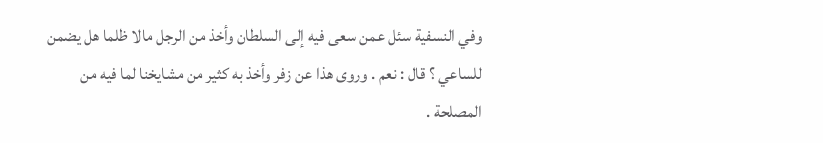وفي النسفية سئل عمن سعى فيه إلى السلطان وأخذ من الرجل مالا ظلما هل يضمن للساعي ؟ قال : نعم . وروى هذا عن زفر وأخذ به كثير من مشايخنا لما فيه من المصلحة .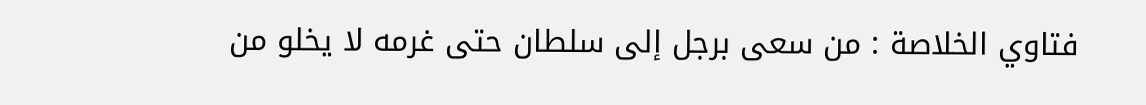فتاوي الخلاصة : من سعى برجل إلى سلطان حتى غرمه لا يخلو من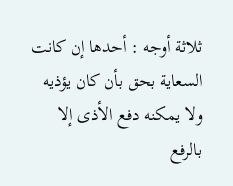ثلاثة أوجه : أحدها إن كانت السعاية بحق بأن كان يؤذيه ولا يمكنه دفع الأذى إلا بالرفع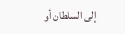إلى السلطان أو